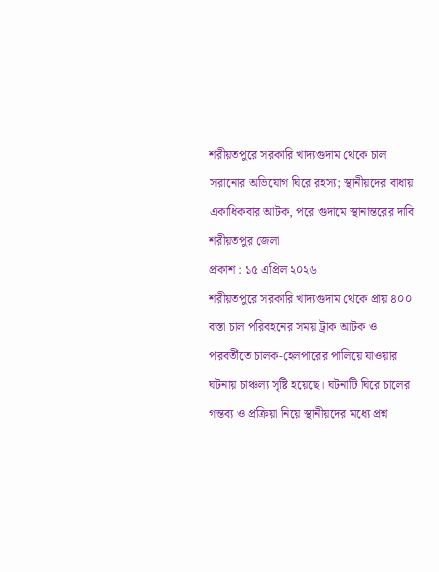শরীয়তপুরে সরকারি খাদ্যগুদাম থেকে চাল সরানোর অভিযোগ ঘিরে রহস্য; স্থানীয়দের বাধায় একাধিকবার আটক, পরে গুদামে স্থানান্তরের দাবি
শরীয়তপুর জেলা
প্রকাশ : ১৫ এপ্রিল ২০২৬
শরীয়তপুরে সরকারি খাদ্যগুদাম থেকে প্রায় ৪০০ বস্তা চাল পরিবহনের সময় ট্রাক আটক ও পরবর্তীতে চালক-হেলপারের পালিয়ে যাওয়ার ঘটনায় চাঞ্চল্য সৃষ্টি হয়েছে। ঘটনাটি ঘিরে চালের গন্তব্য ও প্রক্রিয়া নিয়ে স্থানীয়দের মধ্যে প্রশ্ন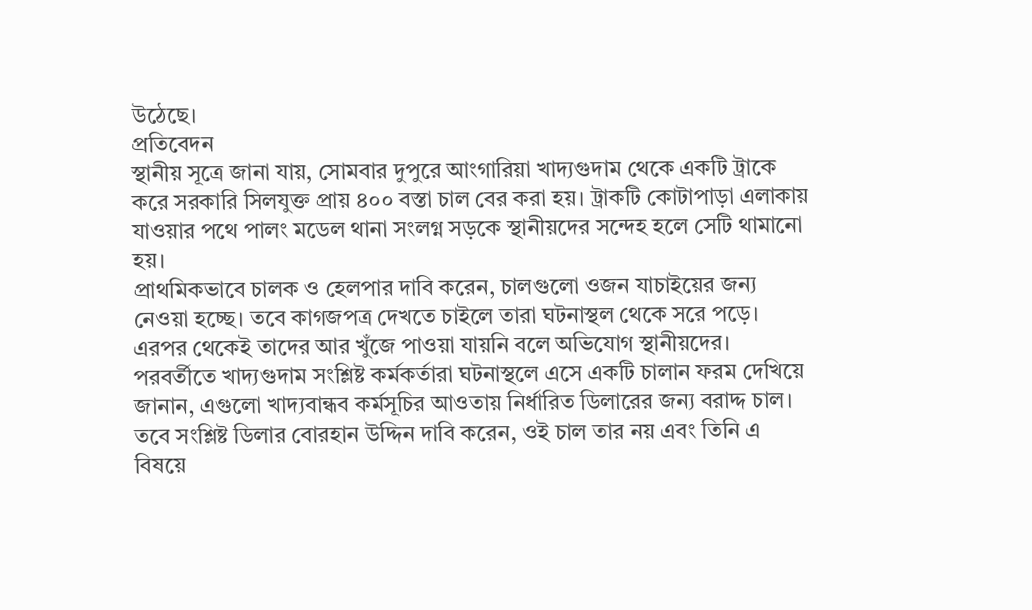উঠেছে।
প্রতিবেদন
স্থানীয় সূত্রে জানা যায়, সোমবার দুপুরে আংগারিয়া খাদ্যগুদাম থেকে একটি ট্রাকে করে সরকারি সিলযুক্ত প্রায় ৪০০ বস্তা চাল বের করা হয়। ট্রাকটি কোটাপাড়া এলাকায় যাওয়ার পথে পালং মডেল থানা সংলগ্ন সড়কে স্থানীয়দের সন্দেহ হলে সেটি থামানো হয়।
প্রাথমিকভাবে চালক ও হেলপার দাবি করেন, চালগুলো ওজন যাচাইয়ের জন্য নেওয়া হচ্ছে। তবে কাগজপত্র দেখতে চাইলে তারা ঘটনাস্থল থেকে সরে পড়ে। এরপর থেকেই তাদের আর খুঁজে পাওয়া যায়নি বলে অভিযোগ স্থানীয়দের।
পরবর্তীতে খাদ্যগুদাম সংশ্লিষ্ট কর্মকর্তারা ঘটনাস্থলে এসে একটি চালান ফরম দেখিয়ে জানান, এগুলো খাদ্যবান্ধব কর্মসূচির আওতায় নির্ধারিত ডিলারের জন্য বরাদ্দ চাল। তবে সংশ্লিষ্ট ডিলার বোরহান উদ্দিন দাবি করেন, ওই চাল তার নয় এবং তিনি এ বিষয়ে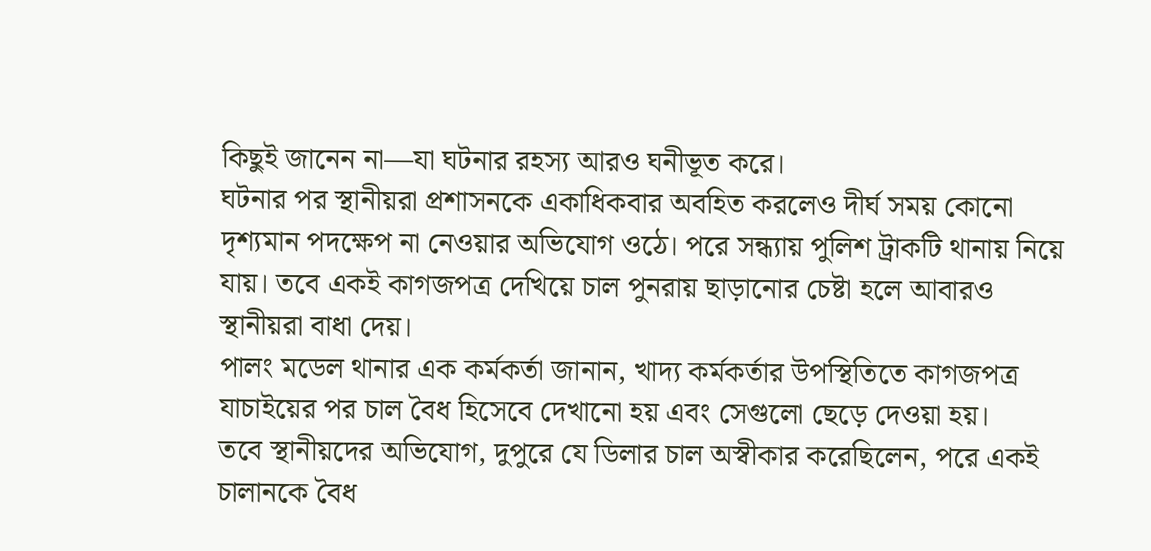কিছুই জানেন না—যা ঘটনার রহস্য আরও ঘনীভূত করে।
ঘটনার পর স্থানীয়রা প্রশাসনকে একাধিকবার অবহিত করলেও দীর্ঘ সময় কোনো দৃশ্যমান পদক্ষেপ না নেওয়ার অভিযোগ ওঠে। পরে সন্ধ্যায় পুলিশ ট্রাকটি থানায় নিয়ে যায়। তবে একই কাগজপত্র দেখিয়ে চাল পুনরায় ছাড়ানোর চেষ্টা হলে আবারও স্থানীয়রা বাধা দেয়।
পালং মডেল থানার এক কর্মকর্তা জানান, খাদ্য কর্মকর্তার উপস্থিতিতে কাগজপত্র যাচাইয়ের পর চাল বৈধ হিসেবে দেখানো হয় এবং সেগুলো ছেড়ে দেওয়া হয়।
তবে স্থানীয়দের অভিযোগ, দুপুরে যে ডিলার চাল অস্বীকার করেছিলেন, পরে একই চালানকে বৈধ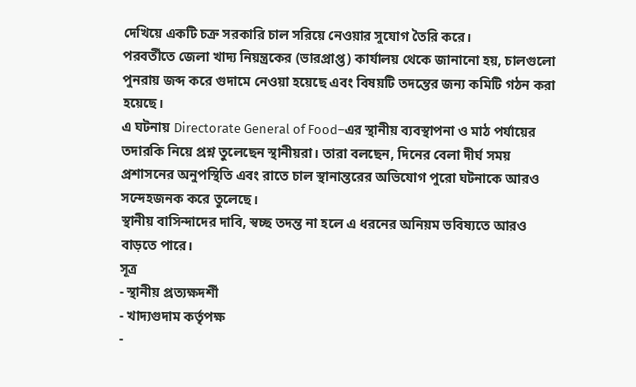দেখিয়ে একটি চক্র সরকারি চাল সরিয়ে নেওয়ার সুযোগ তৈরি করে।
পরবর্তীতে জেলা খাদ্য নিয়ন্ত্রকের (ভারপ্রাপ্ত) কার্যালয় থেকে জানানো হয়, চালগুলো পুনরায় জব্দ করে গুদামে নেওয়া হয়েছে এবং বিষয়টি তদন্তের জন্য কমিটি গঠন করা হয়েছে।
এ ঘটনায় Directorate General of Food–এর স্থানীয় ব্যবস্থাপনা ও মাঠ পর্যায়ের তদারকি নিয়ে প্রশ্ন তুলেছেন স্থানীয়রা। তারা বলছেন, দিনের বেলা দীর্ঘ সময় প্রশাসনের অনুপস্থিতি এবং রাতে চাল স্থানান্তরের অভিযোগ পুরো ঘটনাকে আরও সন্দেহজনক করে তুলেছে।
স্থানীয় বাসিন্দাদের দাবি, স্বচ্ছ তদন্ত না হলে এ ধরনের অনিয়ম ভবিষ্যতে আরও বাড়তে পারে।
সূত্র
- স্থানীয় প্রত্যক্ষদর্শী
- খাদ্যগুদাম কর্তৃপক্ষ
-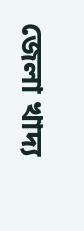জেলা খাদ্য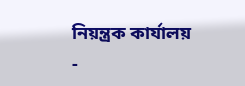নিয়ন্ত্রক কার্যালয়
-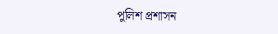পুলিশ প্রশাসন